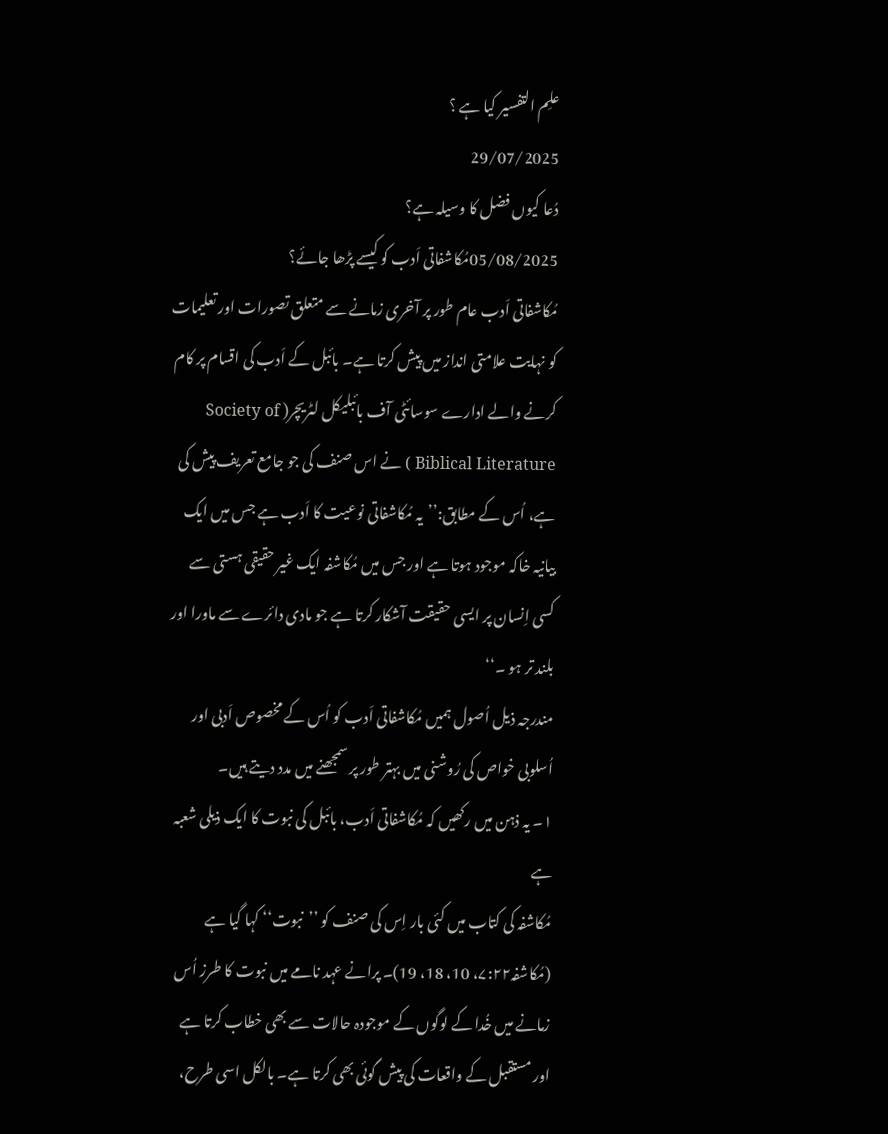علِم التفسیر کیا ہے ؟
29/07/2025
دُعا کیوں فضل کا وسیلہ ہے؟
05/08/2025مُکاشفاتی اَدب کو کیسے پڑھا جائے؟
مُکاشفاتی اَدب عام طور پر آخری زمانے سے متعلق تصورات اور تعلیمات کو نہایت علامتی انداز میں پیش کرتا ہے۔ بائبل کے اَدب کی اقسام پر کام کرنے والے ادارے سوسائٹی آف بائبلیکل لٹریچر( Society of Biblical Literature ) نے اس صنف کی جو جامع تعریف پیش کی ہے، اُس کے مطابق:’’یہ مُکاشفاتی نوعیت کا اَدب ہے جس میں ایک بیانیہ خاکہ موجود ہوتا ہے اور جس میں مُکاشفہ ایک غیر حقیقی ہستی سے کسی اِنسان پر ایسی حقیقت آشکار کرتا ہے جو مادی دائرے سے ماورا اور بلند تر ہو ۔‘‘
مندرجہ ذیل اُصول ہمیں مُکاشفاتی اَدب کو اُس کے مخصوص اَدبی اور اُسلوبی خواص کی رُوشنی میں بہتر طور پر سمجھنے میں مدد دیتے ہیں۔
۱۔ یہ ذہن میں رکھیں کہ مُکاشفاتی اَدب، بائبل کی نبوت کا ایک ذیلی شعبہ ہے
مُکاشفہ کی کتاب میں کئی بار اِس کی صنف کو ’’نبوت‘‘ کہا گیا ہے (مُکاشفہ۷:۲۲، 10، 18، 19)۔ پرانے عہد نامے میں نبوت کا طرز اُس زمانے میں خُدا کے لوگوں کے موجودہ حالات سے بھی خطاب کرتا ہے اور مستقبل کے واقعات کی پیش گوئی بھی کرتا ہے۔ بالکل اسی طرح،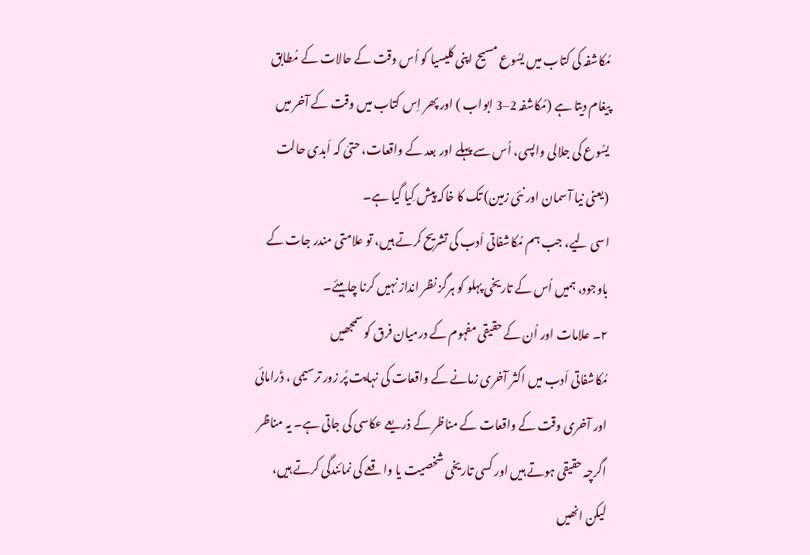مُکاشفہ کی کتاب میں یسُوع مسیح اپنی کلیسیا کو اُس وقت کے حالات کے مُطابق پیغام دیتا ہے (مُکاشفہ 2–3 ابواب ) اور پھر اِس کتاب میں وقت کے آخر میں یسُوع کی جلالی واپسی، اُس سے پہلے اور بعد کے واقعات، حتیٰ کہ اَبدی حالت (یعنی نیا آسمان اور نئی زمین) تک کا خاکہ پیش کِیا گیا ہے۔
اسی لیے، جب ہم مُکاشفاتی اَدب کی تشریح کرتے ہیں، تو علامتی مندر جات کے باوجود، ہمیں اُس کے تاریخی پہلو کو ہرگز نظر انداز نہیں کرنا چاہیئے۔
۲۔ علامات اور اُن کے حقیقی مفہوم کے درمیان فرق کو سمجھیں
مُکاشفاتی اَدب میں اکثر آخری زمانے کے واقعات کی نہایت پُر زور ترسیمی ، ڈرامائی اور آخری وقت کے واقعات کے مناظر کے ذریعے عکاسی کی جاتی ہے۔ یہ مناظر اگرچہ حقیقی ہوتے ہیں اور کسی تاریخی شخصیت یا واقعے کی نمائندگی کرتے ہیں، لیکن انھیں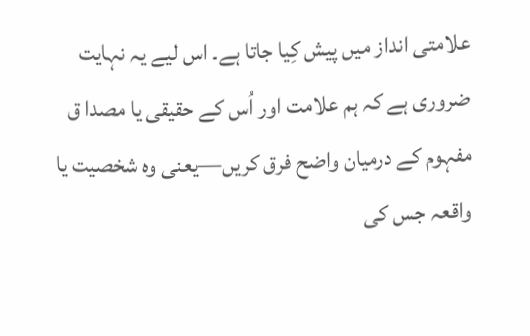علامتی انداز میں پیش کِیا جاتا ہے۔ اس لیے یہ نہایت ضروری ہے کہ ہم علامت اور اُس کے حقیقی یا مصدا ق مفہوم کے درمیان واضح فرق کریں—یعنی وہ شخصیت یا واقعہ جس کی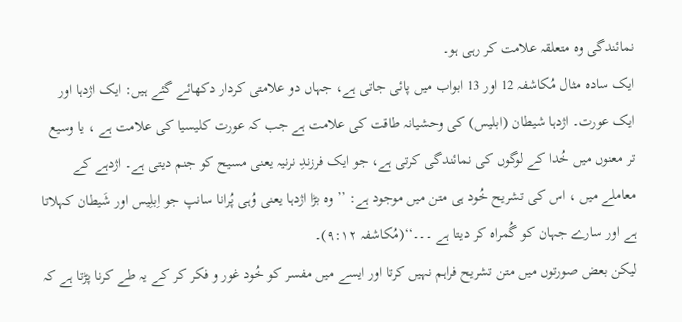نمائندگی وہ متعلقہ علامت کر رہی ہو۔
ایک سادہ مثال مُکاشفہ 12 اور 13 ابواب میں پائی جاتی ہے، جہاں دو علامتی کردار دکھائے گئے ہیں: ایک اژدہا اور ایک عورت۔ اژدہا شیطان (ابلیس) کی وحشیانہ طاقت کی علامت ہے جب کہ عورت کلیسیا کی علامت ہے ، یا وسیع تر معنوں میں خُدا کے لوگوں کی نمائندگی کرتی ہے، جو ایک فرزندِ نرنیہ یعنی مسیح کو جنم دیتی ہے۔ اژدہے کے معاملے میں ، اس کی تشریح خُود ہی متن میں موجود ہے: ’’ وہ بڑا اژدہا یعنی وُہی پُرانا سانپ جو اِبلِیس اور شَیطان کہلاتا ہے اور سارے جہان کو گُمراہ کر دیتا ہے ۔۔۔‘‘(مُکاشفہ ۹:۱۲)۔
لیکن بعض صورتوں میں متن تشریح فراہم نہیں کرتا اور ایسے میں مفسر کو خُود غور و فکر کر کے یہ طے کرنا پڑتا ہے کہ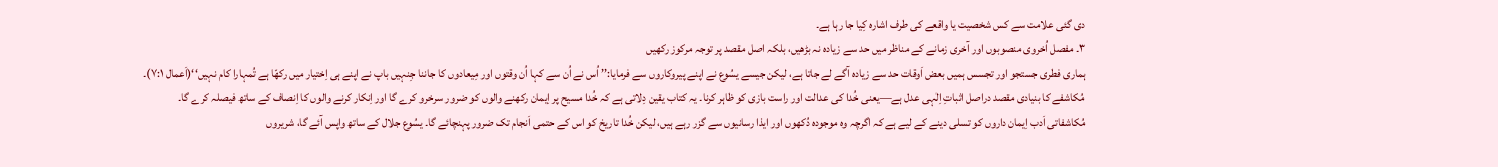دی گئی علامت سے کس شخصیت یا واقعے کی طرف اشارہ کِیا جا رہا ہے۔
۳۔ مفصل اُخروی منصوبوں اور آخری زمانے کے مناظر میں حد سے زیادہ نہ بڑھیں، بلکہ اصل مقصد پر توجہ مرکوز رکھیں
ہماری فطری جستجو اور تجسس ہمیں بعض اَوقات حد سے زیادہ آگے لے جاتا ہے، لیکن جیسے یسُوع نے اپنے پیروکاروں سے فرمایا:’’ اُس نے اُن سے کہا اُن وقتوں اور مِیعادوں کا جاننا جِنہیں باپ نے اپنے ہی اِختیار میں رکھّا ہے تُمہارا کام نہیں‘‘(اَعمال ۷:۱)۔
مُکاشفے کا بنیادی مقصد دراصل اثباتِ اِلٰہی عدل ہے—یعنی خُدا کی عدالت اور راست بازی کو ظاہر کرنا۔ یہ کتاب یقین دِلاتی ہے کہ خُدا مسیح پر اِیمان رکھنے والوں کو ضرور سرخرو کرے گا اور اِنکار کرنے والوں کا اِنصاف کے ساتھ فیصلہ کرے گا۔
مُکاشفاتی اَدب اِیمان داروں کو تسلی دینے کے لیے ہے کہ اگرچہ وہ موجودہ دُکھوں اور ایذا رسانیوں سے گزر رہے ہیں، لیکن خُدا تاریخ کو اس کے حتمی اَنجام تک ضرور پہنچائے گا۔ یسُوع جلال کے ساتھ واپس آئے گا، شریروں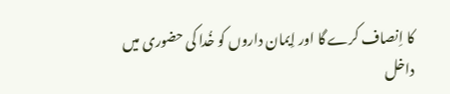کا اِنصاف کرے گا اور اِیمان داروں کو خُدا کی حضوری میں داخل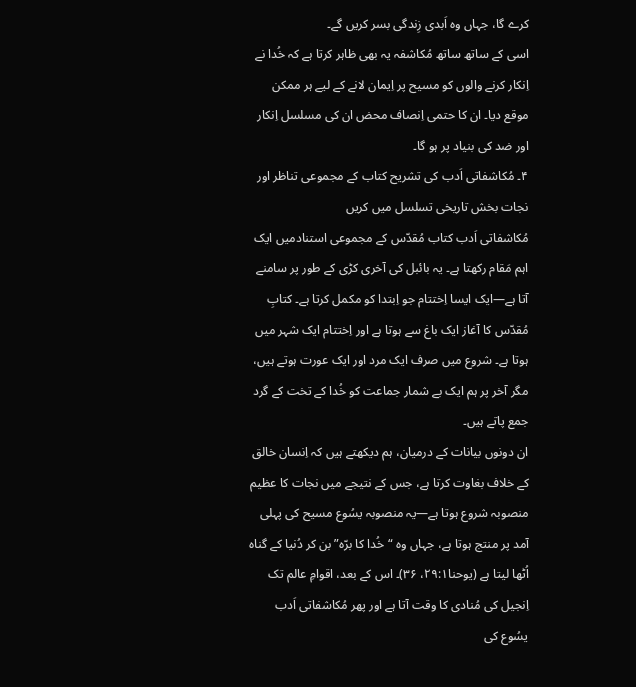کرے گا، جہاں وہ اَبدی زِندگی بسر کریں گے۔
اسی کے ساتھ ساتھ مُکاشفہ یہ بھی ظاہر کرتا ہے کہ خُدا نے اِنکار کرنے والوں کو مسیح پر اِیمان لانے کے لیے ہر ممکن موقع دیا۔ ان کا حتمی اِنصاف محض ان کی مسلسل اِنکار اور ضد کی بنیاد پر ہو گا۔
۴۔ مُکاشفاتی اَدب کی تشریح کتاب کے مجموعی تناظر اور نجات بخش تاریخی تسلسل میں کریں
مُکاشفاتی اَدب کتاب مُقدّس کے مجموعی استنادمیں ایک اہم مَقام رکھتا ہے۔ یہ بائبل کی آخری کڑی کے طور پر سامنے آتا ہے—ایک ایسا اِختتام جو اِبتدا کو مکمل کرتا ہے۔ کتابِ مُقدّس کا آغاز ایک باغ سے ہوتا ہے اور اِختتام ایک شہر میں ہوتا ہے۔ شروع میں صرف ایک مرد اور ایک عورت ہوتے ہیں، مگر آخر پر ہم ایک بے شمار جماعت کو خُدا کے تخت کے گرد جمع پاتے ہیں۔
ان دونوں بیانات کے درمیان، ہم دیکھتے ہیں کہ اِنسان خالق کے خلاف بغاوت کرتا ہے، جس کے نتیجے میں نجات کا عظیم منصوبہ شروع ہوتا ہے—یہ منصوبہ یسُوع مسیح کی پہلی آمد پر منتج ہوتا ہے، جہاں وہ “خُدا کا برّہ” بن کر دُنیا کے گناہ اُٹھا لیتا ہے (یوحنا۲۹:۱، ۳۶)۔ اس کے بعد، اقوامِ عالم تک اِنجیل کی مُنادی کا وقت آتا ہے اور پھر مُکاشفاتی اَدب یسُوع کی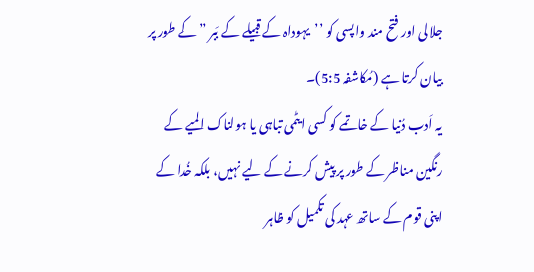جلالی اور فتح مند واپسی کو ’’یہوداہ کے قبیلے کے بَبر ” کے طور پر بیان کرتا ہے (مُکاشفہ 5:5)۔
یہ اَدب دُنیا کے خاتمے کو کسی ایٹمی تباہی یا ہولناک المیے کے رنگین مناظر کے طور پر پیش کرنے کے لیے نہیں، بلکہ خُدا کے اپنی قوم کے ساتھ عہد کی تکمیل کو ظاہر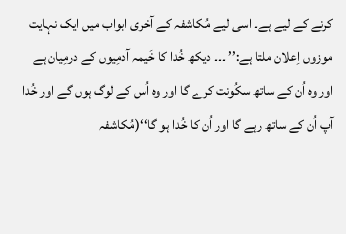کرنے کے لیے ہے۔ اسی لیے مُکاشفہ کے آخری ابواب میں ایک نہایت موزوں اِعلان ملتا ہے:’’ ۔۔۔ دیکھ خُدا کا خَیمہ آدمِیوں کے درمِیان ہے اور وہ اُن کے ساتھ سکُونت کرے گا اور وہ اُس کے لوگ ہوں گے اور خُدا آپ اُن کے ساتھ رہے گا اور اُن کا خُدا ہو گا‘‘(مُکاشفہ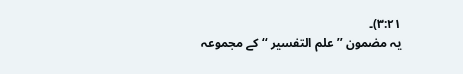۳:۲۱)۔
یہ مضمون ’’ علم التفسیر ‘‘ کے مجموعہ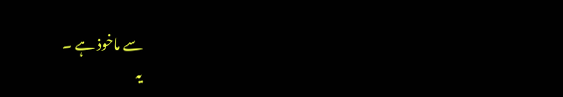سے ماخوذ ہے ۔
یہ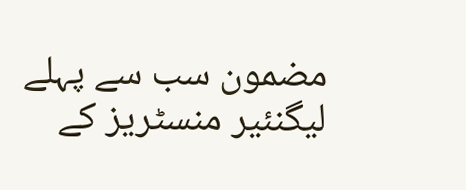مضمون سب سے پہلے لیگنئیر منسٹریز کے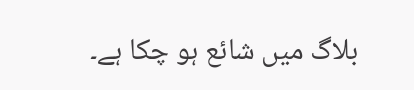بلاگ میں شائع ہو چکا ہے۔